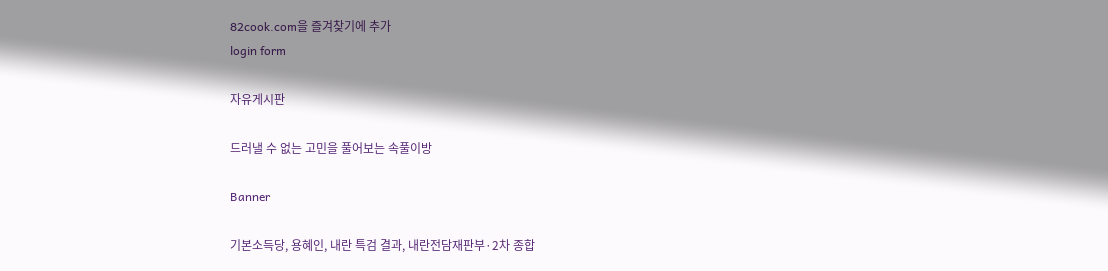82cook.com을 즐겨찾기에 추가
login form

자유게시판

드러낼 수 없는 고민을 풀어보는 속풀이방

Banner

기본소득당, 용혜인, 내란 특검 결과, 내란전담재판부·2차 종합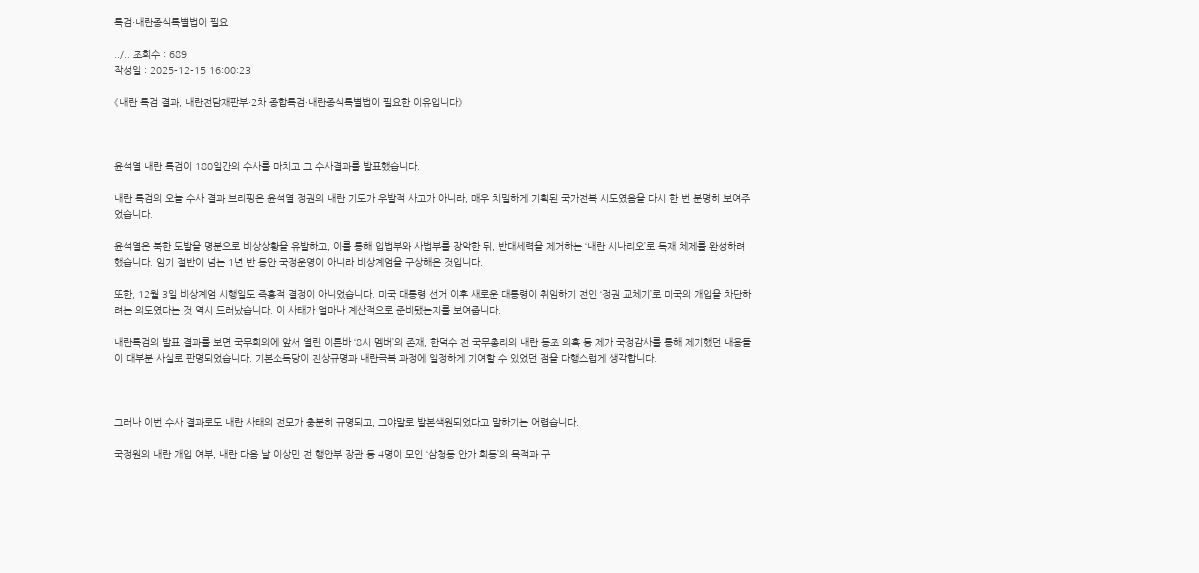특검·내란종식특별법이 필요

../.. 조회수 : 689
작성일 : 2025-12-15 16:00:23

《내란 특검 결과, 내란전담재판부·2차 종합특검·내란종식특별법이 필요한 이유입니다》



윤석열 내란 특검이 180일간의 수사를 마치고 그 수사결과를 발표했습니다.

내란 특검의 오늘 수사 결과 브리핑은 윤석열 정권의 내란 기도가 우발적 사고가 아니라, 매우 치밀하게 기획된 국가전복 시도였음을 다시 한 번 분명히 보여주었습니다.

윤석열은 북한 도발을 명분으로 비상상황을 유발하고, 이를 통해 입법부와 사법부를 장악한 뒤, 반대세력을 제거하는 ‘내란 시나리오’로 독재 체제를 완성하려 했습니다. 임기 절반이 넘는 1년 반 동안 국정운영이 아니라 비상계엄을 구상해온 것입니다.

또한, 12월 3일 비상계엄 시행일도 즉흥적 결정이 아니었습니다. 미국 대통령 선거 이후 새로운 대통령이 취임하기 전인 ‘정권 교체기’로 미국의 개입을 차단하려는 의도였다는 것 역시 드러났습니다. 이 사태가 얼마나 계산적으로 준비됐는지를 보여줍니다.

내란특검의 발표 결과를 보면 국무회의에 앞서 열린 이른바 ‘8시 멤버’의 존재, 한덕수 전 국무총리의 내란 동조 의혹 등 제가 국정감사를 통해 제기했던 내용들이 대부분 사실로 판명되었습니다. 기본소득당이 진상규명과 내란극복 과정에 일정하게 기여할 수 있었던 점을 다행스럽게 생각합니다.



그러나 이번 수사 결과로도 내란 사태의 전모가 충분히 규명되고, 그야말로 발본색원되었다고 말하기는 어렵습니다.

국정원의 내란 개입 여부, 내란 다음 날 이상민 전 행안부 장관 등 4명이 모인 ‘삼청동 안가 회동’의 목적과 구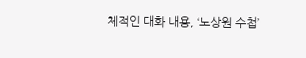체적인 대화 내용, ‘노상원 수첩’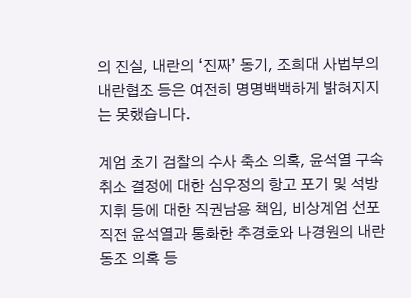의 진실, 내란의 ‘진짜’ 동기, 조희대 사법부의 내란협조 등은 여전히 명명백백하게 밝혀지지는 못했습니다.

계엄 초기 검찰의 수사 축소 의혹, 윤석열 구속 취소 결정에 대한 심우정의 항고 포기 및 석방 지휘 등에 대한 직권남용 책임, 비상계엄 선포 직전 윤석열과 통화한 추경호와 나경원의 내란 동조 의혹 등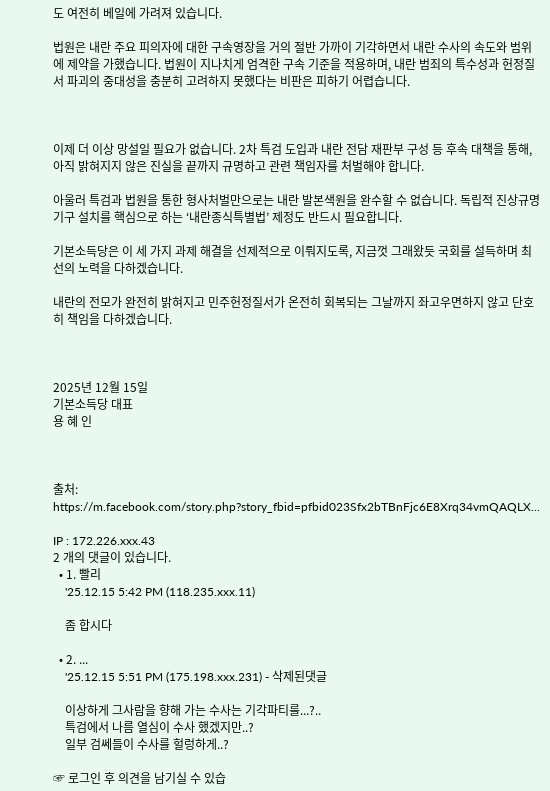도 여전히 베일에 가려져 있습니다.

법원은 내란 주요 피의자에 대한 구속영장을 거의 절반 가까이 기각하면서 내란 수사의 속도와 범위에 제약을 가했습니다. 법원이 지나치게 엄격한 구속 기준을 적용하며, 내란 범죄의 특수성과 헌정질서 파괴의 중대성을 충분히 고려하지 못했다는 비판은 피하기 어렵습니다.



이제 더 이상 망설일 필요가 없습니다. 2차 특검 도입과 내란 전담 재판부 구성 등 후속 대책을 통해, 아직 밝혀지지 않은 진실을 끝까지 규명하고 관련 책임자를 처벌해야 합니다.

아울러 특검과 법원을 통한 형사처벌만으로는 내란 발본색원을 완수할 수 없습니다. 독립적 진상규명 기구 설치를 핵심으로 하는 ‘내란종식특별법’ 제정도 반드시 필요합니다.

기본소득당은 이 세 가지 과제 해결을 선제적으로 이뤄지도록, 지금껏 그래왔듯 국회를 설득하며 최선의 노력을 다하겠습니다.

내란의 전모가 완전히 밝혀지고 민주헌정질서가 온전히 회복되는 그날까지 좌고우면하지 않고 단호히 책임을 다하겠습니다.



2025년 12월 15일
기본소득당 대표
용 혜 인



출처: https://m.facebook.com/story.php?story_fbid=pfbid023Sfx2bTBnFjc6E8Xrq34vmQAQLX...

IP : 172.226.xxx.43
2 개의 댓글이 있습니다.
  • 1. 빨리
    '25.12.15 5:42 PM (118.235.xxx.11)

    좀 합시다

  • 2. ...
    '25.12.15 5:51 PM (175.198.xxx.231) - 삭제된댓글

    이상하게 그사람을 향해 가는 수사는 기각파티를...?..
    특검에서 나름 열심이 수사 했겠지만..?
    일부 검쎄들이 수사를 헐렁하게..?

☞ 로그인 후 의견을 남기실 수 있습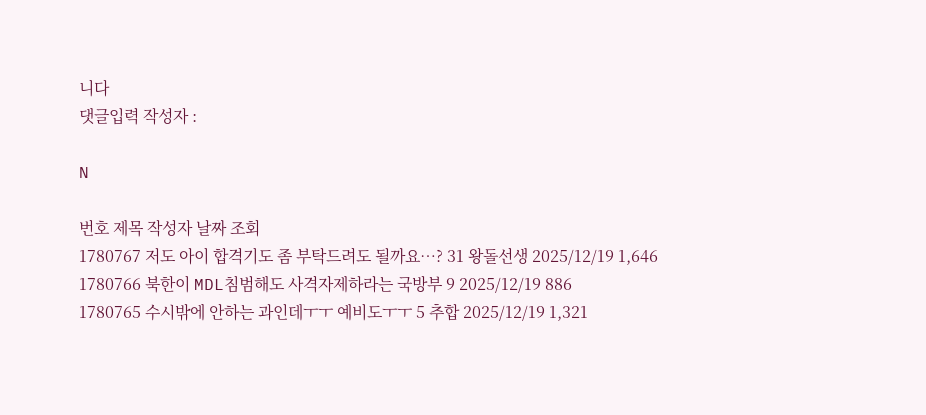니다
댓글입력 작성자 :

N

번호 제목 작성자 날짜 조회
1780767 저도 아이 합격기도 좀 부탁드려도 될까요…? 31 왕돌선생 2025/12/19 1,646
1780766 북한이 MDL침범해도 사격자제하라는 국방부 9 2025/12/19 886
1780765 수시밖에 안하는 과인데ㅜㅜ 예비도ㅜㅜ 5 추합 2025/12/19 1,321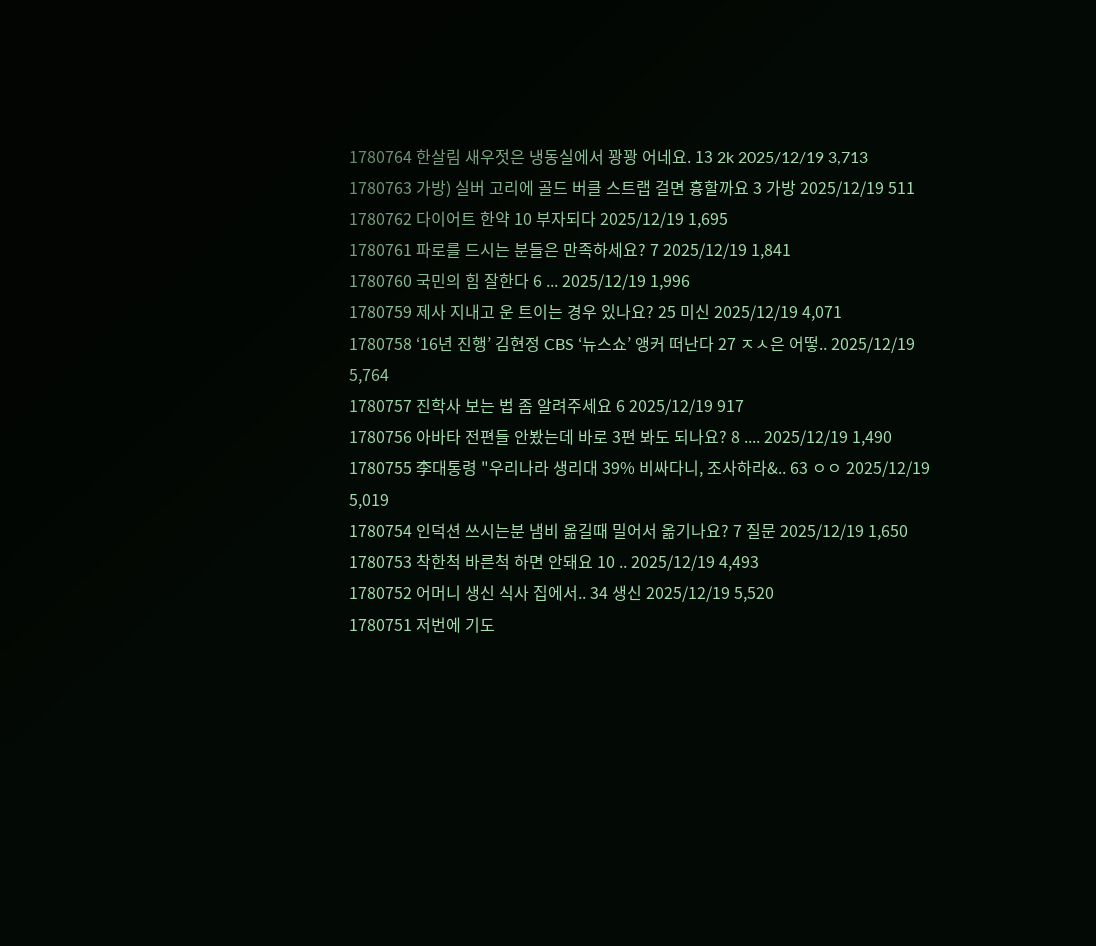1780764 한살림 새우젓은 냉동실에서 꽝꽝 어네요. 13 2k 2025/12/19 3,713
1780763 가방) 실버 고리에 골드 버클 스트랩 걸면 흉할까요 3 가방 2025/12/19 511
1780762 다이어트 한약 10 부자되다 2025/12/19 1,695
1780761 파로를 드시는 분들은 만족하세요? 7 2025/12/19 1,841
1780760 국민의 힘 잘한다 6 ... 2025/12/19 1,996
1780759 제사 지내고 운 트이는 경우 있나요? 25 미신 2025/12/19 4,071
1780758 ‘16년 진행’ 김현정 CBS ‘뉴스쇼’ 앵커 떠난다 27 ㅈㅅ은 어떻.. 2025/12/19 5,764
1780757 진학사 보는 법 좀 알려주세요 6 2025/12/19 917
1780756 아바타 전편들 안봤는데 바로 3편 봐도 되나요? 8 .... 2025/12/19 1,490
1780755 李대통령 "우리나라 생리대 39% 비싸다니, 조사하라&.. 63 ㅇㅇ 2025/12/19 5,019
1780754 인덕션 쓰시는분 냄비 옮길때 밀어서 옮기나요? 7 질문 2025/12/19 1,650
1780753 착한척 바른척 하면 안돼요 10 .. 2025/12/19 4,493
1780752 어머니 생신 식사 집에서.. 34 생신 2025/12/19 5,520
1780751 저번에 기도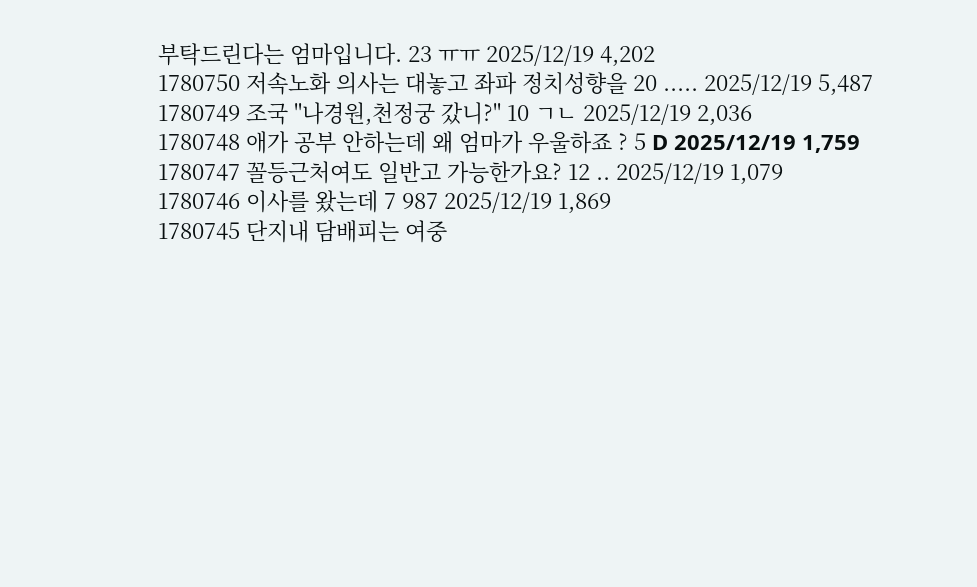부탁드린다는 엄마입니다. 23 ㅠㅠ 2025/12/19 4,202
1780750 저속노화 의사는 대놓고 좌파 정치성향을 20 ..... 2025/12/19 5,487
1780749 조국 "나경원,천정궁 갔니?" 10 ㄱㄴ 2025/12/19 2,036
1780748 애가 공부 안하는데 왜 엄마가 우울하죠 ? 5 D 2025/12/19 1,759
1780747 꼴등근처여도 일반고 가능한가요? 12 .. 2025/12/19 1,079
1780746 이사를 왔는데 7 987 2025/12/19 1,869
1780745 단지내 담배피는 여중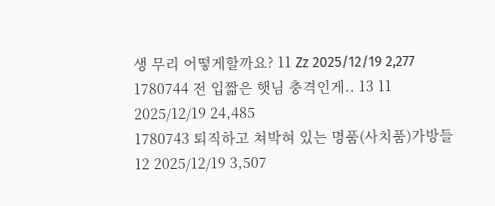생 무리 어떻게할까요? 11 Zz 2025/12/19 2,277
1780744 전 입짧은 햇님 충격인게.. 13 11 2025/12/19 24,485
1780743 퇴직하고 쳐박혀 있는 명품(사치품)가방들 12 2025/12/19 3,507